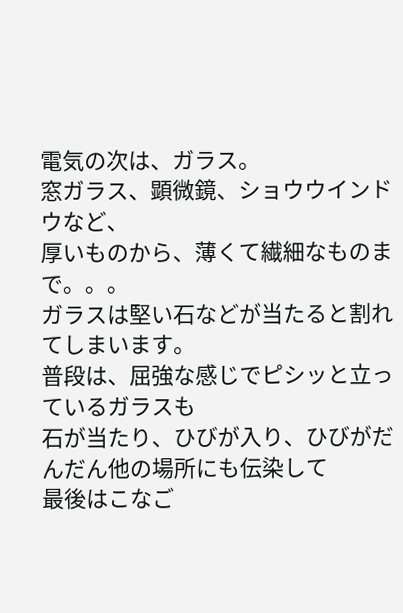電気の次は、ガラス。
窓ガラス、顕微鏡、ショウウインドウなど、
厚いものから、薄くて繊細なものまで。。。
ガラスは堅い石などが当たると割れてしまいます。
普段は、屈強な感じでピシッと立っているガラスも
石が当たり、ひびが入り、ひびがだんだん他の場所にも伝染して
最後はこなご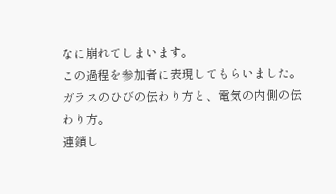なに崩れてしまいます。
この過程を参加者に表現してもらいました。
ガラスのひびの伝わり方と、電気の内側の伝わり方。
連鎖し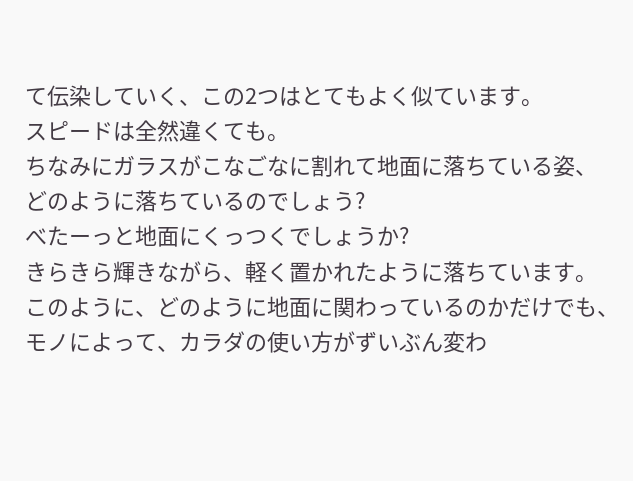て伝染していく、この2つはとてもよく似ています。
スピードは全然違くても。
ちなみにガラスがこなごなに割れて地面に落ちている姿、
どのように落ちているのでしょう?
べたーっと地面にくっつくでしょうか?
きらきら輝きながら、軽く置かれたように落ちています。
このように、どのように地面に関わっているのかだけでも、
モノによって、カラダの使い方がずいぶん変わ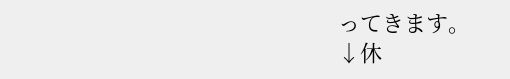ってきます。
↓休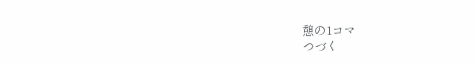憩の1コマ
つづく